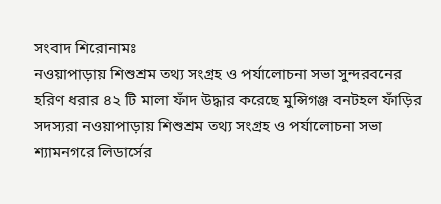সংবাদ শিরোনামঃ
নওয়াপাড়ায় শিশুশ্রম তথ্য সংগ্রহ ও পর্যালোচনা সভা সুন্দরবনের হরিণ ধরার ৪২ টি মালা ফাঁদ উদ্ধার করেছে মুন্সিগঞ্জ বনটহল ফাঁড়ির সদস্যরা নওয়াপাড়ায় শিশুশ্রম তথ্য সংগ্রহ ও পর্যালোচনা সভা শ্যামনগরে লিডার্সের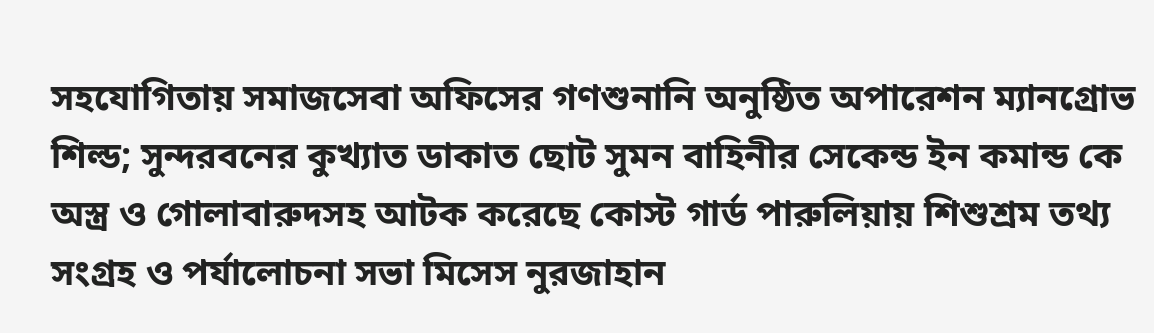সহযোগিতায় সমাজসেবা অফিসের গণশুনানি অনুষ্ঠিত অপারেশন ম্যানগ্রোভ শিল্ড; সুন্দরবনের কুখ্যাত ডাকাত ছোট সুমন বাহিনীর সেকেন্ড ইন কমান্ড কে অস্ত্র ও গোলাবারুদসহ আটক করেছে কোস্ট গার্ড পারুলিয়ায় শিশুশ্রম তথ্য সংগ্রহ ও পর্যালোচনা সভা মিসেস নুরজাহান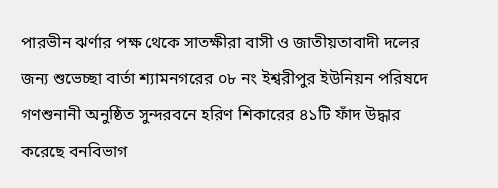পারভীন ঝর্ণার পক্ষ থেকে সাতক্ষীরা বাসী ও জাতীয়তাবাদী দলের জন্য শুভেচ্ছা বার্তা শ্যামনগরের ০৮ নং ইশ্বরীপুর ইউনিয়ন পরিষদে গণশুনানী অনুষ্ঠিত সুন্দরবনে হরিণ শিকারের ৪১টি ফাঁদ উদ্ধার করেছে বনবিভাগ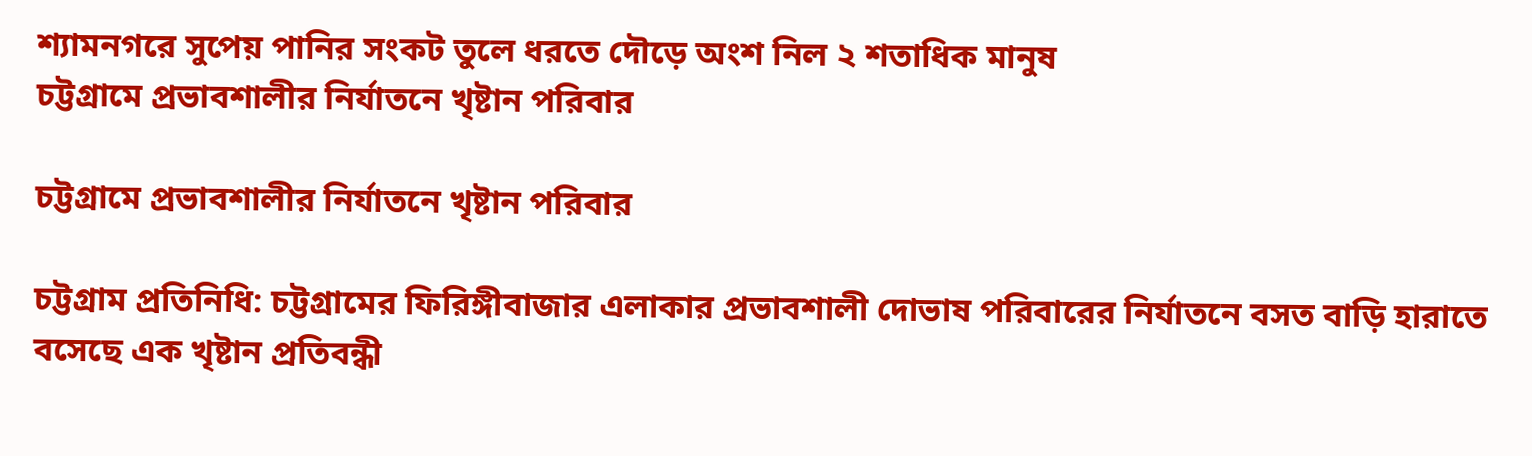শ্যামনগরে সুপেয় পানির সংকট তুলে ধরতে দৌড়ে অংশ নিল ২ শতাধিক মানুষ
চট্টগ্রামে প্রভাবশালীর নির্যাতনে খৃষ্টান পরিবার

চট্টগ্রামে প্রভাবশালীর নির্যাতনে খৃষ্টান পরিবার

চট্টগ্রাম প্রতিনিধি: চট্টগ্রামের ফিরিঙ্গীবাজার এলাকার প্রভাবশালী দোভাষ পরিবারের নির্যাতনে বসত বাড়ি হারাতে বসেছে এক খৃষ্টান প্রতিবন্ধী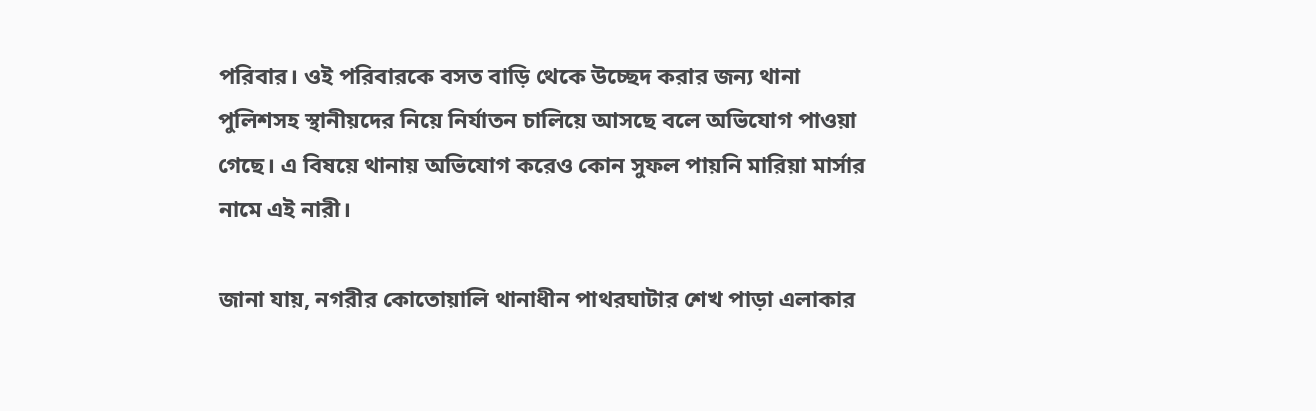পরিবার। ওই পরিবারকে বসত বাড়ি থেকে উচ্ছেদ করার জন্য থানা পুলিশসহ স্থানীয়দের নিয়ে নির্যাতন চালিয়ে আসছে বলে অভিযোগ পাওয়া গেছে। এ বিষয়ে থানায় অভিযোগ করেও কোন সুফল পায়নি মারিয়া মার্সার নামে এই নারী।

জানা যায়, নগরীর কোতোয়ালি থানাধীন পাথরঘাটার শেখ পাড়া এলাকার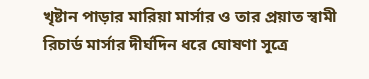খৃষ্টান পাড়ার মারিয়া মার্সার ও তার প্রয়াত স্বামী রিচার্ড মার্সার দীর্ঘদিন ধরে ঘোষণা সূত্রে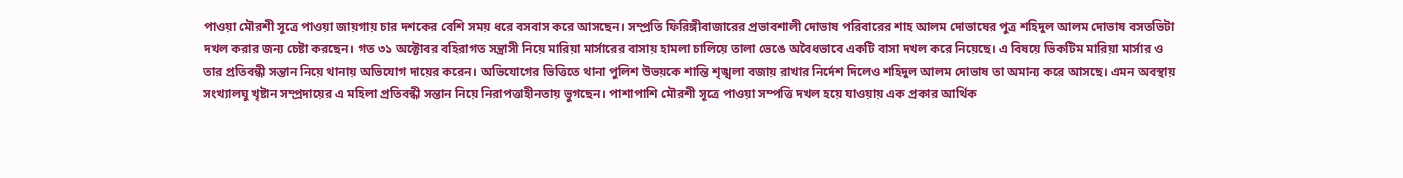পাওয়া মৌরশী সূত্রে পাওয়া জায়গায় চার দশকের বেশি সময় ধরে বসবাস করে আসছেন। সম্প্রতি ফিরিঙ্গীবাজারের প্রভাবশালী দোভাষ পরিবারের শাহ আলম দোভাষের পুত্র শহিদুল আলম দোভাষ বসতভিটা দখল করার জন্য চেষ্টা করছেন। গত ৩১ অক্টোবর বহিরাগত সন্ত্রাসী নিয়ে মারিয়া মার্সারের বাসায় হামলা চালিয়ে তালা ভেঙে অবৈধভাবে একটি বাসা দখল করে নিয়েছে। এ বিষয়ে ভিকটিম মারিয়া মার্সার ও তার প্রতিবন্ধী সন্তান নিয়ে থানায় অভিযোগ দায়ের করেন। অভিযোগের ভিত্তিতে থানা পুলিশ উভয়কে শান্তি শৃঙ্খলা বজায় রাখার নির্দেশ দিলেও শহিদুল আলম দোভাষ তা অমান্য করে আসছে। এমন অবস্থায় সংখ্যালঘু খৃষ্টান সম্প্রদায়ের এ মহিলা প্রতিবন্ধী সন্তান নিয়ে নিরাপত্তাহীনতায় ভুগছেন। পাশাপাশি মৌরশী সূত্রে পাওয়া সম্পত্তি দখল হয়ে যাওয়ায় এক প্রকার আর্থিক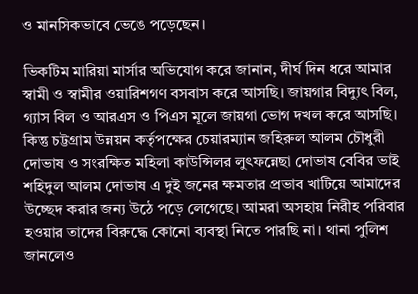ও মানসিকভাবে ভেঙে পড়েছেন।

ভিকটিম মারিয়া মার্সার অভিযোগ করে জানান, দীর্ঘ দিন ধরে আমার স্বামী ও স্বামীর ওয়ারিশগণ বসবাস করে আসছি। জায়গার বিদ্যুৎ বিল, গ্যাস বিল ও আরএস ও পিএস মূলে জায়গা ভোগ দখল করে আসছি। কিন্তু চট্টগ্রাম উন্নয়ন কর্তৃপক্ষের চেয়ারম্যান জহিরুল আলম চৌধুরী দোভাষ ও সংরক্ষিত মহিলা কাউন্সিলর লুৎফন্নেছা দোভাষ বেবির ভাই শহিদুল আলম দোভাষ এ দুই জনের ক্ষমতার প্রভাব খাটিয়ে আমাদের উচ্ছেদ করার জন্য উঠে পড়ে লেগেছে। আমরা অসহায় নিরীহ পরিবার হওয়ার তাদের বিরুদ্ধে কোনো ব্যবস্থা নিতে পারছি না। থানা পুলিশ জানলেও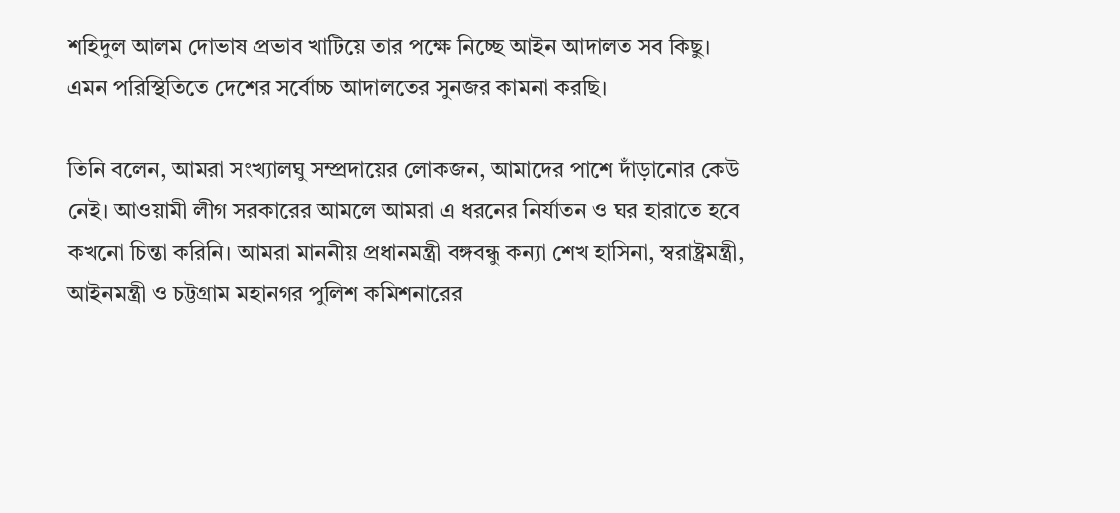শহিদুল আলম দোভাষ প্রভাব খাটিয়ে তার পক্ষে নিচ্ছে আইন আদালত সব কিছু। এমন পরিস্থিতিতে দেশের সর্বোচ্চ আদালতের সুনজর কামনা করছি।

তিনি বলেন, আমরা সংখ্যালঘু সম্প্রদায়ের লোকজন, আমাদের পাশে দাঁড়ানোর কেউ নেই। আওয়ামী লীগ সরকারের আমলে আমরা এ ধরনের নির্যাতন ও ঘর হারাতে হবে কখনো চিন্তা করিনি। আমরা মাননীয় প্রধানমন্ত্রী বঙ্গবন্ধু কন্যা শেখ হাসিনা, স্বরাষ্ট্রমন্ত্রী, আইনমন্ত্রী ও চট্টগ্রাম মহানগর পুলিশ কমিশনারের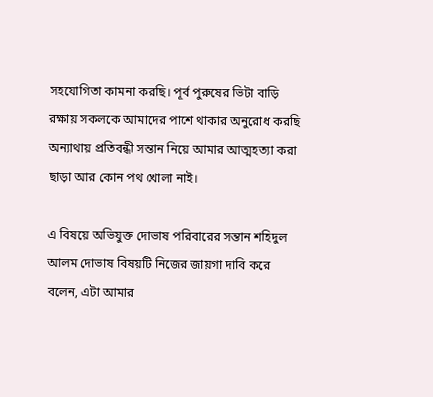সহযোগিতা কামনা করছি। পূর্ব পুরুষের ভিটা বাড়ি রক্ষায় সকলকে আমাদের পাশে থাকার অনুরোধ করছি অন্যাথায় প্রতিবন্ধী সন্তান নিয়ে আমার আত্মহত্যা করা ছাড়া আর কোন পথ খোলা নাই।

এ বিষয়ে অভিযুক্ত দোভাষ পরিবারের সন্তান শহিদুল আলম দোভাষ বিষয়টি নিজের জায়গা দাবি করে বলেন, এটা আমার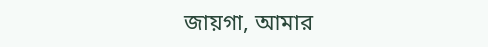জায়গা, আমার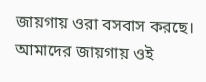জায়গায় ওরা বসবাস করছে। আমাদের জায়গায় ওই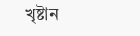খৃষ্টান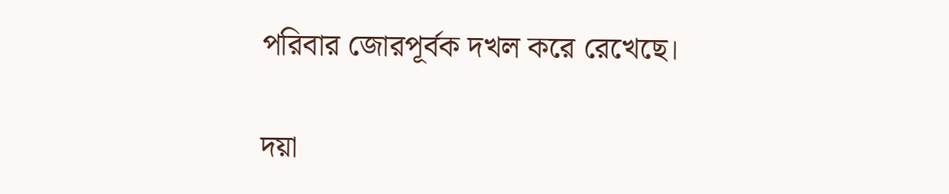পরিবার জোরপূর্বক দখল করে রেখেছে।‌

দয়া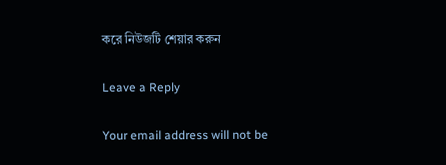করে নিউজটি শেয়ার করুন

Leave a Reply

Your email address will not be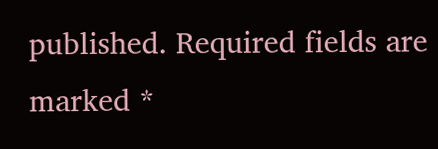published. Required fields are marked *